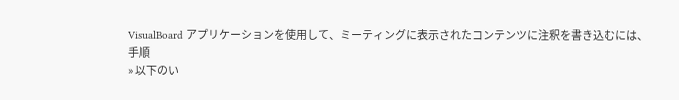VisualBoard アプリケーションを使用して、ミーティングに表示されたコンテンツに注釈を書き込むには、
手順
» 以下のい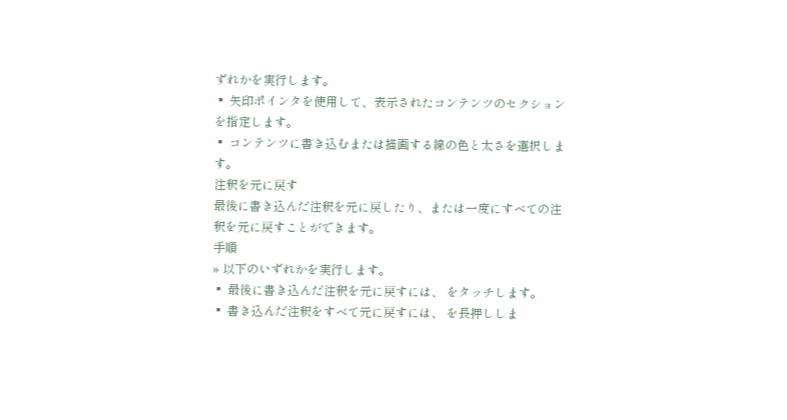ずれかを実行します。
▪ 矢印ポインタを使用して、表示されたコンテンツのセクションを指定します。
▪ コンテンツに書き込むまたは描画する線の色と太さを選択します。
注釈を元に戻す
最後に書き込んだ注釈を元に戻したり、または一度にすべての注釈を元に戻すことができます。
手順
» 以下のいずれかを実行します。
▪ 最後に書き込んだ注釈を元に戻すには、 をタッチします。
▪ 書き込んだ注釈をすべて元に戻すには、 を長押ししま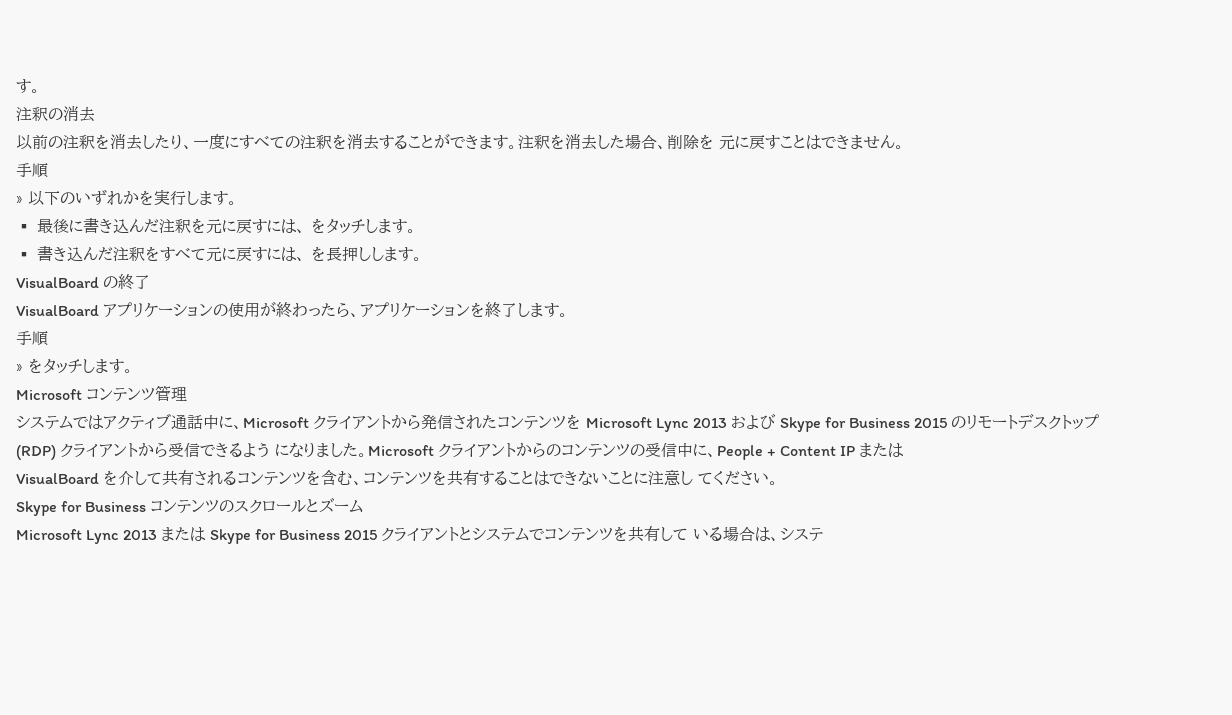す。
注釈の消去
以前の注釈を消去したり、一度にすべての注釈を消去することができます。注釈を消去した場合、削除を 元に戻すことはできません。
手順
» 以下のいずれかを実行します。
▪ 最後に書き込んだ注釈を元に戻すには、 をタッチします。
▪ 書き込んだ注釈をすべて元に戻すには、 を長押しします。
VisualBoard の終了
VisualBoard アプリケーションの使用が終わったら、アプリケーションを終了します。
手順
» をタッチします。
Microsoft コンテンツ管理
システムではアクティブ通話中に、Microsoft クライアントから発信されたコンテンツを Microsoft Lync 2013 および Skype for Business 2015 のリモートデスクトップ (RDP) クライアントから受信できるよう になりました。Microsoft クライアントからのコンテンツの受信中に、People + Content IP または
VisualBoard を介して共有されるコンテンツを含む、コンテンツを共有することはできないことに注意し てください。
Skype for Business コンテンツのスクロールとズーム
Microsoft Lync 2013 または Skype for Business 2015 クライアントとシステムでコンテンツを共有して いる場合は、システ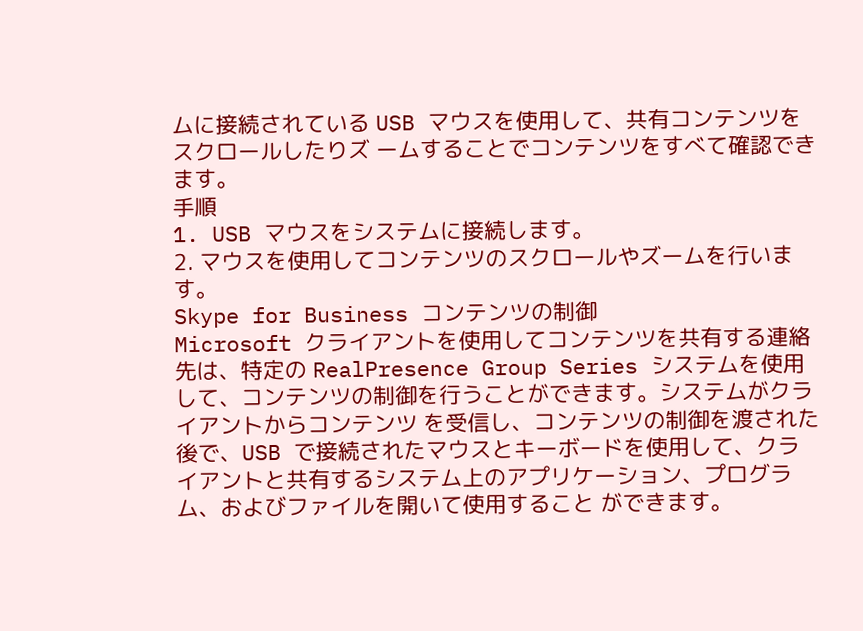ムに接続されている USB マウスを使用して、共有コンテンツをスクロールしたりズ ームすることでコンテンツをすべて確認できます。
手順
1. USB マウスをシステムに接続します。
2. マウスを使用してコンテンツのスクロールやズームを行います。
Skype for Business コンテンツの制御
Microsoft クライアントを使用してコンテンツを共有する連絡先は、特定の RealPresence Group Series システムを使用して、コンテンツの制御を行うことができます。システムがクライアントからコンテンツ を受信し、コンテンツの制御を渡された後で、USB で接続されたマウスとキーボードを使用して、クラ イアントと共有するシステム上のアプリケーション、プログラム、およびファイルを開いて使用すること ができます。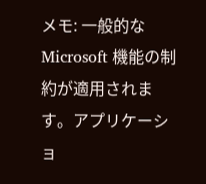メモ: 一般的な Microsoft 機能の制約が適用されます。アプリケーショ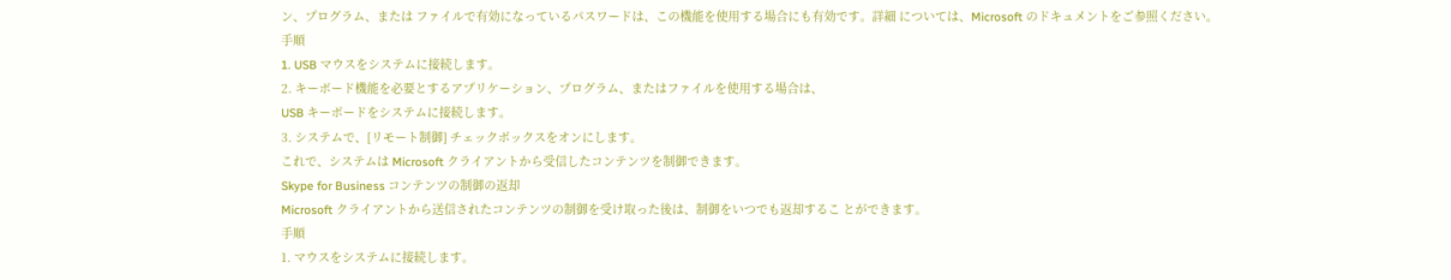ン、プログラム、または ファイルで有効になっているパスワードは、この機能を使用する場合にも有効です。詳細 については、Microsoft のドキュメントをご参照ください。
手順
1. USB マウスをシステムに接続します。
2. キーボード機能を必要とするアプリケーション、プログラム、またはファイルを使用する場合は、
USB キーボードをシステムに接続します。
3. システムで、[リモート制御] チェックボックスをオンにします。
これで、システムは Microsoft クライアントから受信したコンテンツを制御できます。
Skype for Business コンテンツの制御の返却
Microsoft クライアントから送信されたコンテンツの制御を受け取った後は、制御をいつでも返却するこ とができます。
手順
1. マウスをシステムに接続します。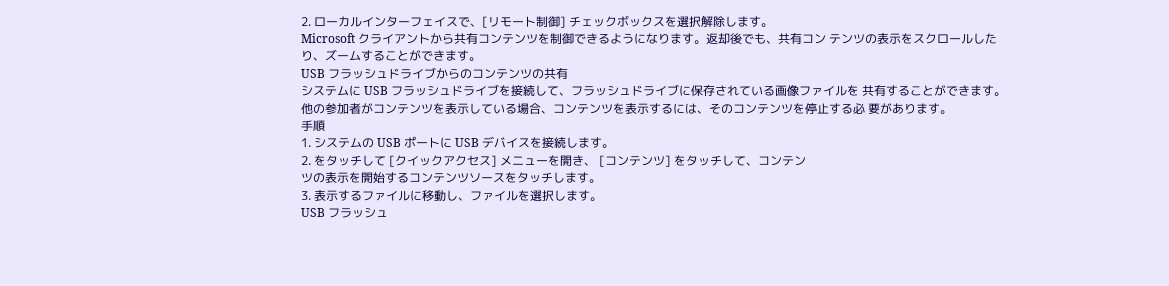2. ローカルインターフェイスで、[リモート制御] チェックボックスを選択解除します。
Microsoft クライアントから共有コンテンツを制御できるようになります。返却後でも、共有コン テンツの表示をスクロールしたり、ズームすることができます。
USB フラッシュドライブからのコンテンツの共有
システムに USB フラッシュドライブを接続して、フラッシュドライブに保存されている画像ファイルを 共有することができます。
他の参加者がコンテンツを表示している場合、コンテンツを表示するには、そのコンテンツを停止する必 要があります。
手順
1. システムの USB ポートに USB デバイスを接続します。
2. をタッチして [クイックアクセス] メニューを開き、 [コンテンツ] をタッチして、コンテン
ツの表示を開始するコンテンツソースをタッチします。
3. 表示するファイルに移動し、ファイルを選択します。
USB フラッシュ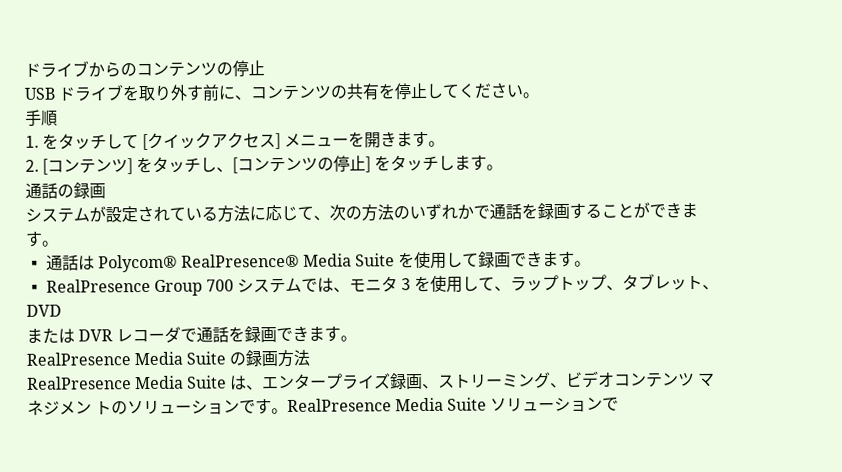ドライブからのコンテンツの停止
USB ドライブを取り外す前に、コンテンツの共有を停止してください。
手順
1. をタッチして [クイックアクセス] メニューを開きます。
2. [コンテンツ] をタッチし、[コンテンツの停止] をタッチします。
通話の録画
システムが設定されている方法に応じて、次の方法のいずれかで通話を録画することができます。
▪ 通話は Polycom® RealPresence® Media Suite を使用して録画できます。
▪ RealPresence Group 700 システムでは、モニタ 3 を使用して、ラップトップ、タブレット、DVD
または DVR レコーダで通話を録画できます。
RealPresence Media Suite の録画方法
RealPresence Media Suite は、エンタープライズ録画、ストリーミング、ビデオコンテンツ マネジメン トのソリューションです。RealPresence Media Suite ソリューションで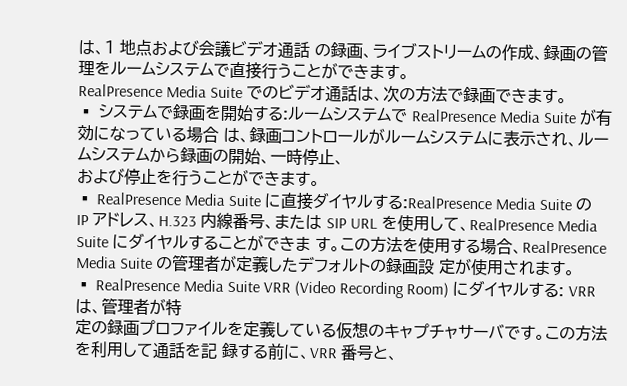は、1 地点および会議ビデオ通話 の録画、ライブストリームの作成、録画の管理をルームシステムで直接行うことができます。
RealPresence Media Suite でのビデオ通話は、次の方法で録画できます。
▪ システムで録画を開始する:ルームシステムで RealPresence Media Suite が有効になっている場合 は、録画コントロールがルームシステムに表示され、ルームシステムから録画の開始、一時停止、
および停止を行うことができます。
▪ RealPresence Media Suite に直接ダイヤルする:RealPresence Media Suite の IP アドレス、H.323 内線番号、または SIP URL を使用して、RealPresence Media Suite にダイヤルすることができま す。この方法を使用する場合、RealPresence Media Suite の管理者が定義したデフォルトの録画設 定が使用されます。
▪ RealPresence Media Suite VRR (Video Recording Room) にダイヤルする: VRR は、管理者が特
定の録画プロファイルを定義している仮想のキャプチャサーバです。この方法を利用して通話を記 録する前に、VRR 番号と、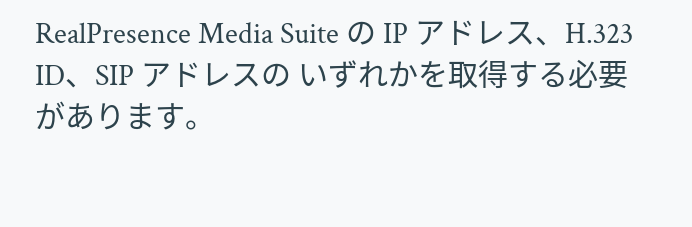RealPresence Media Suite の IP アドレス、H.323 ID、SIP アドレスの いずれかを取得する必要があります。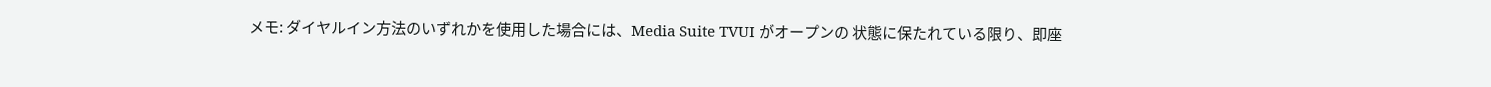メモ: ダイヤルイン方法のいずれかを使用した場合には、Media Suite TVUI がオープンの 状態に保たれている限り、即座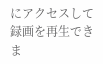にアクセスして録画を再生できま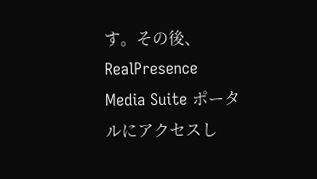す。その後、
RealPresence Media Suite ポータルにアクセスし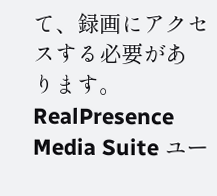て、録画にアクセスする必要があ ります。RealPresence Media Suite ユー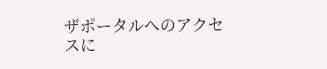ザポータルへのアクセスに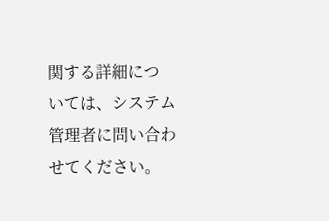関する詳細につ いては、システム管理者に問い合わせてください。